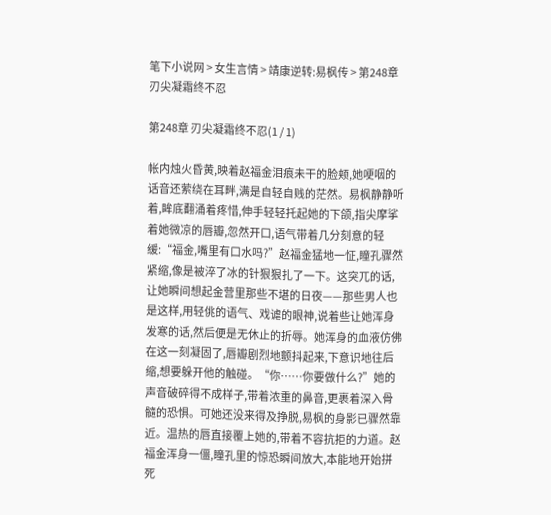笔下小说网 > 女生言情 > 靖康逆转:易枫传 > 第248章 刃尖凝霜终不忍

第248章 刃尖凝霜终不忍(1 / 1)

帐内烛火昏黄,映着赵福金泪痕未干的脸颊,她哽咽的话音还萦绕在耳畔,满是自轻自贱的茫然。易枫静静听着,眸底翻涌着疼惜,伸手轻轻托起她的下颌,指尖摩挲着她微凉的唇瓣,忽然开口,语气带着几分刻意的轻缓:“福金,嘴里有口水吗?”赵福金猛地一怔,瞳孔骤然紧缩,像是被淬了冰的针狠狠扎了一下。这突兀的话,让她瞬间想起金营里那些不堪的日夜——那些男人也是这样,用轻佻的语气、戏谑的眼神,说着些让她浑身发寒的话,然后便是无休止的折辱。她浑身的血液仿佛在这一刻凝固了,唇瓣剧烈地颤抖起来,下意识地往后缩,想要躲开他的触碰。“你……你要做什么?”她的声音破碎得不成样子,带着浓重的鼻音,更裹着深入骨髓的恐惧。可她还没来得及挣脱,易枫的身影已骤然靠近。温热的唇直接覆上她的,带着不容抗拒的力道。赵福金浑身一僵,瞳孔里的惊恐瞬间放大,本能地开始拼死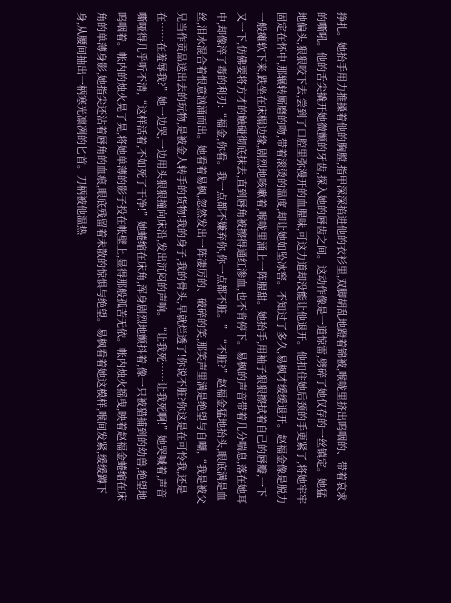挣扎。她抬手用力推搡着他的胸膛,指甲深深掐进他的衣衫里,双脚胡乱地蹬着锦被,喉咙里挤出呜咽的、带着哀求的嘶吼。他的舌尖撬开她微颤的牙齿,探入她的唇齿之间。这动作像是一道惊雷,劈碎了她仅存的一丝镇定。她猛地偏头,狠狠咬下去,尝到了口腔里弥漫开的血腥味,可这力道却没能让他退开。他扣住她后颈的手更紧了,将她牢牢固定在怀中,那辗转厮磨的吻,带着滚烫的温度,却让她如坠冰窖。不知过了多久,易枫才缓缓退开。赵福金像是脱力一般瘫软下来,跌坐在床榻边缘,剧烈地咳嗽着,喉咙里涌上一阵腥甜。她抬手,用袖子狠狠擦拭着自己的唇瓣,一下又一下,仿佛要将方才的触碰彻底抹去,直到唇角被擦得通红渗血,也不肯停下。易枫的声音带着几分喘息,落在她耳中,却像淬了毒的利刃:“福金,你看。我一点都不嫌弃你,你一点都不脏。”“不脏?”赵福金猛地抬头,眼底满是血丝,泪水混合着恨意汹涌而出。她看着易枫,忽然发出一阵凄厉的、破碎的笑,那笑声里满是绝望与自嘲,“我是被父兄当作贡品送出去的玩物,是被金人转手的货物!我的身子,我的骨头,早就烂透了!你说不脏?你这是在可怜我,还是在……在羞辱我?”她一边哭,一边用头狠狠撞向床沿,发出沉闷的声响。“让我死……让我死啊!”她哭喊着,声音嘶哑得几乎听不清,“这样活着,不如死了干净!”她蜷缩在床角,浑身剧烈地颤抖着,像一只被猎捕到的幼兽,绝望地呜咽着。帐内的烛火晃了晃,将她单薄的影子投在帐壁上,显得那般孤苦无依。帐内烛火摇曳,映着赵福金蜷缩在床角的单薄身影,她指尖还沾着唇角的血痕,眼底残留着未散的惊惧与绝望。易枫看着她这模样,喉间发紧,缓缓蹲下身,从腰间抽出一柄寒光凛冽的匕首。刀柄被他温热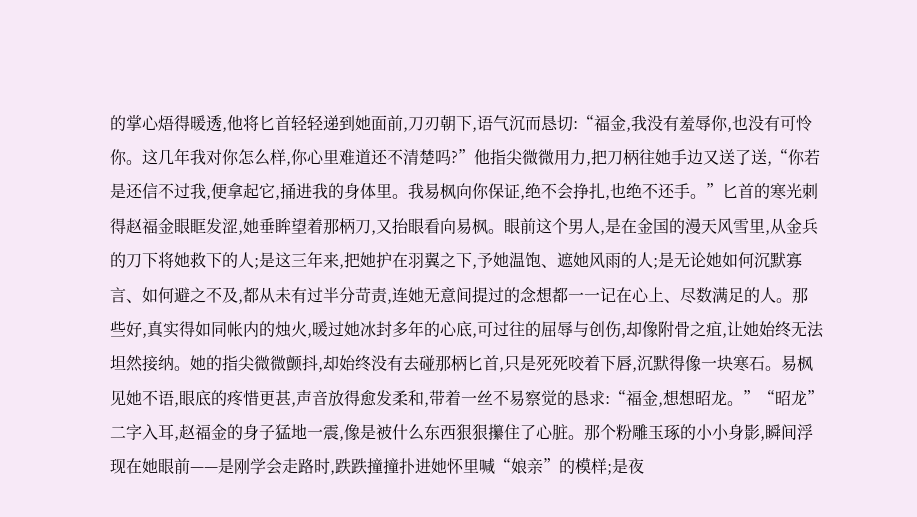的掌心焐得暖透,他将匕首轻轻递到她面前,刀刃朝下,语气沉而恳切:“福金,我没有羞辱你,也没有可怜你。这几年我对你怎么样,你心里难道还不清楚吗?”他指尖微微用力,把刀柄往她手边又送了送,“你若是还信不过我,便拿起它,捅进我的身体里。我易枫向你保证,绝不会挣扎,也绝不还手。”匕首的寒光刺得赵福金眼眶发涩,她垂眸望着那柄刀,又抬眼看向易枫。眼前这个男人,是在金国的漫天风雪里,从金兵的刀下将她救下的人;是这三年来,把她护在羽翼之下,予她温饱、遮她风雨的人;是无论她如何沉默寡言、如何避之不及,都从未有过半分苛责,连她无意间提过的念想都一一记在心上、尽数满足的人。那些好,真实得如同帐内的烛火,暖过她冰封多年的心底,可过往的屈辱与创伤,却像附骨之疽,让她始终无法坦然接纳。她的指尖微微颤抖,却始终没有去碰那柄匕首,只是死死咬着下唇,沉默得像一块寒石。易枫见她不语,眼底的疼惜更甚,声音放得愈发柔和,带着一丝不易察觉的恳求:“福金,想想昭龙。”“昭龙”二字入耳,赵福金的身子猛地一震,像是被什么东西狠狠攥住了心脏。那个粉雕玉琢的小小身影,瞬间浮现在她眼前——是刚学会走路时,跌跌撞撞扑进她怀里喊“娘亲”的模样;是夜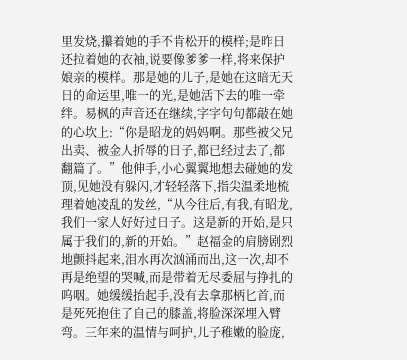里发烧,攥着她的手不肯松开的模样;是昨日还拉着她的衣袖,说要像爹爹一样,将来保护娘亲的模样。那是她的儿子,是她在这暗无天日的命运里,唯一的光,是她活下去的唯一牵绊。易枫的声音还在继续,字字句句都敲在她的心坎上:“你是昭龙的妈妈啊。那些被父兄出卖、被金人折辱的日子,都已经过去了,都翻篇了。”他伸手,小心翼翼地想去碰她的发顶,见她没有躲闪,才轻轻落下,指尖温柔地梳理着她凌乱的发丝,“从今往后,有我,有昭龙,我们一家人好好过日子。这是新的开始,是只属于我们的,新的开始。”赵福金的肩膀剧烈地颤抖起来,泪水再次汹涌而出,这一次,却不再是绝望的哭喊,而是带着无尽委屈与挣扎的呜咽。她缓缓抬起手,没有去拿那柄匕首,而是死死抱住了自己的膝盖,将脸深深埋入臂弯。三年来的温情与呵护,儿子稚嫩的脸庞,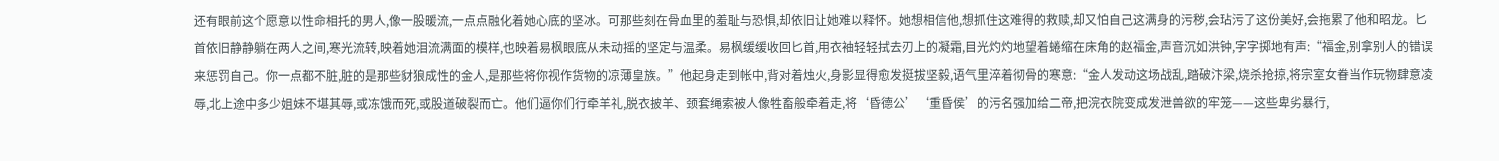还有眼前这个愿意以性命相托的男人,像一股暖流,一点点融化着她心底的坚冰。可那些刻在骨血里的羞耻与恐惧,却依旧让她难以释怀。她想相信他,想抓住这难得的救赎,却又怕自己这满身的污秽,会玷污了这份美好,会拖累了他和昭龙。匕首依旧静静躺在两人之间,寒光流转,映着她泪流满面的模样,也映着易枫眼底从未动摇的坚定与温柔。易枫缓缓收回匕首,用衣袖轻轻拭去刃上的凝霜,目光灼灼地望着蜷缩在床角的赵福金,声音沉如洪钟,字字掷地有声:“福金,别拿别人的错误来惩罚自己。你一点都不脏,脏的是那些豺狼成性的金人,是那些将你视作货物的凉薄皇族。”他起身走到帐中,背对着烛火,身影显得愈发挺拔坚毅,语气里淬着彻骨的寒意:“金人发动这场战乱,踏破汴梁,烧杀抢掠,将宗室女眷当作玩物肆意凌辱,北上途中多少姐妹不堪其辱,或冻饿而死,或股道破裂而亡。他们逼你们行牵羊礼,脱衣披羊、颈套绳索被人像牲畜般牵着走,将‘昏德公’‘重昏侯’的污名强加给二帝,把浣衣院变成发泄兽欲的牢笼——这些卑劣暴行,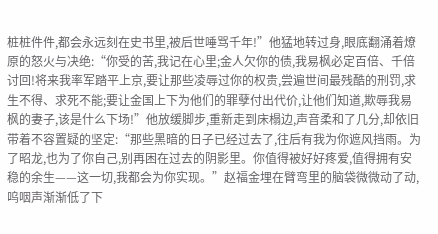桩桩件件,都会永远刻在史书里,被后世唾骂千年!”他猛地转过身,眼底翻涌着燎原的怒火与决绝:“你受的苦,我记在心里;金人欠你的债,我易枫必定百倍、千倍讨回!将来我率军踏平上京,要让那些凌辱过你的权贵,尝遍世间最残酷的刑罚,求生不得、求死不能;要让金国上下为他们的罪孽付出代价,让他们知道,欺辱我易枫的妻子,该是什么下场!”他放缓脚步,重新走到床榻边,声音柔和了几分,却依旧带着不容置疑的坚定:“那些黑暗的日子已经过去了,往后有我为你遮风挡雨。为了昭龙,也为了你自己,别再困在过去的阴影里。你值得被好好疼爱,值得拥有安稳的余生——这一切,我都会为你实现。”赵福金埋在臂弯里的脑袋微微动了动,呜咽声渐渐低了下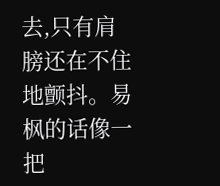去,只有肩膀还在不住地颤抖。易枫的话像一把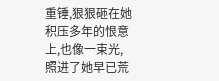重锤,狠狠砸在她积压多年的恨意上,也像一束光,照进了她早已荒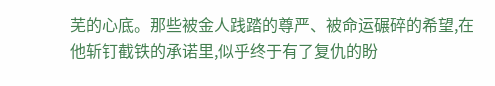芜的心底。那些被金人践踏的尊严、被命运碾碎的希望,在他斩钉截铁的承诺里,似乎终于有了复仇的盼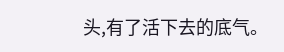头,有了活下去的底气。